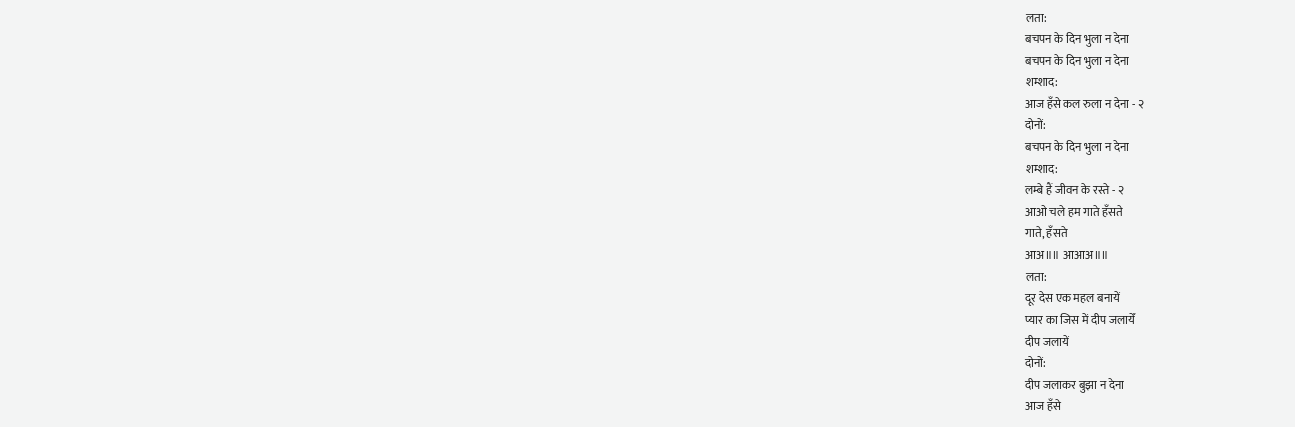लता:
बचपन के दिन भुला न देना
बचपन के दिन भुला न देना
शम्शाद:
आज हँसे कल रुला न देना - २
दोनों:
बचपन के दिन भुला न देना
शम्शाद:
लम्बे हैं जीवन के रस्ते - २
आओ चले हम गाते हँसते
गाते, हँसते
आअ॥॥ आआअ॥॥
लता:
दूर देस एक महल बनायें
प्यार का जिस में दीप जलायेँ
दीप जलायें
दोनों:
दीप जलाकर बुझा न देना
आज हँसे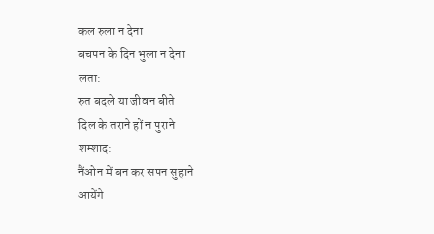कल रुला न देना
बचपन के दिन भुला न देना
लता:
रुत बदले या जीवन बीते
दिल के तराने हों न पुराने
शम्शाद:
नैंओन में बन कर सपन सुहाने
आयेंगे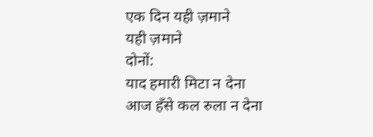एक दिन यही ज़माने
यही ज़माने
दोनों:
याद हमारी मिटा न देना
आज हँसे कल रुला न देना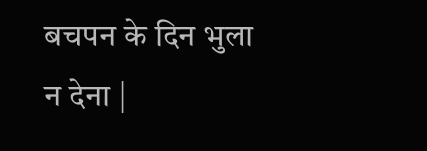बचपन के दिन भुला न देना |